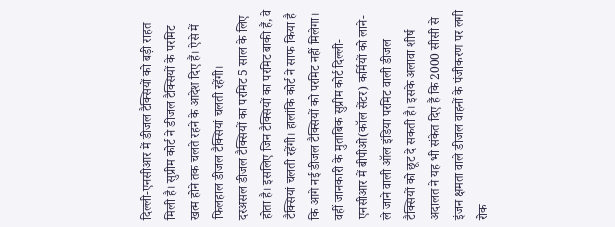दिल्ली-एनसीआर में डीजल टैक्सियों को बड़ी राहत मिली है। सुप्रीम कोर्ट ने डीजल टैक्सियों के परमिट खत्म होने तक चलते रहने के आदेश दिए हैं। ऐसे में फिलहाल डीजल टैक्सियां चलती रहेंगी।
दरअसल डीजल टैक्सियों का परमिट 5 साल के लिए होता है। इसलिए जिन टैक्सियों का परमिट बाकी हैं, वे टैक्सियां चलती रहेंगी। हालांकि कोर्ट ने साफ किया है कि आगे नई डीजल टैक्सियों को परमिट नहीं मिलेगा।
वहीं जानकारी के मुताबिक सुप्रीम कोर्ट दिल्ली-एनसीआर में बीपीओ(कॉल सेंटर) कर्मियों को लाने-ले जाने वाली ऑल इंडिया परमिट वाली डीजल टैक्सियों को छूट दे सकती है। इसके अलावा शीर्ष अदालत ने यह भी संकेत दिए हैं कि 2000 सीसी से इंजन क्षमता वाले डीजल वाहनों के पंजीकरण पर लगी रोक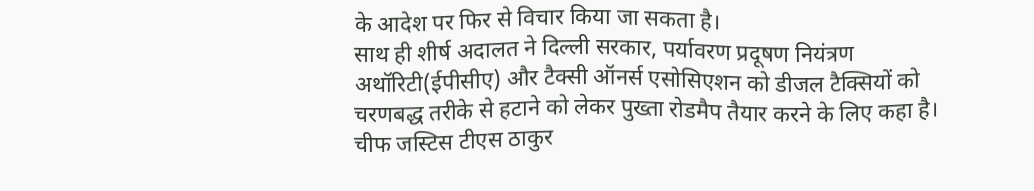के आदेश पर फिर से विचार किया जा सकता है।
साथ ही शीर्ष अदालत ने दिल्ली सरकार, पर्यावरण प्रदूषण नियंत्रण अथॉरिटी(ईपीसीए) और टैक्सी ऑनर्स एसोसिएशन को डीजल टैक्सियों को चरणबद्ध तरीके से हटाने को लेकर पुख्ता रोडमैप तैयार करने के लिए कहा है।
चीफ जस्टिस टीएस ठाकुर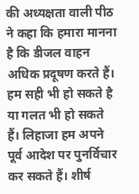की अध्यक्षता वाली पीठ ने कहा कि हमारा मानना है कि डीजल वाहन अधिक प्रदूषण करते हैं। हम सही भी हो सकते है या गलत भी हो सकते हैं। लिहाजा हम अपने पूर्व आदेश पर पुनर्विचार कर सकते हैं। शीर्ष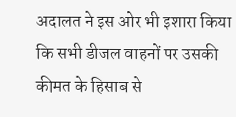अदालत ने इस ओर भी इशारा किया कि सभी डीजल वाहनों पर उसकी कीमत के हिसाब से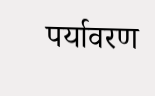पर्यावरण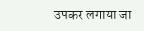उपकर लगाया जा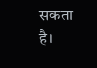सकता है।